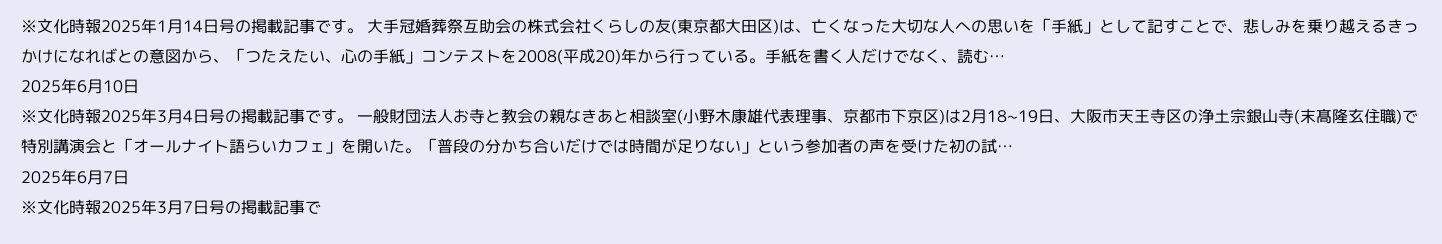※文化時報2025年1月14日号の掲載記事です。 大手冠婚葬祭互助会の株式会社くらしの友(東京都大田区)は、亡くなった大切な人への思いを「手紙」として記すことで、悲しみを乗り越えるきっかけになればとの意図から、「つたえたい、心の手紙」コンテストを2008(平成20)年から行っている。手紙を書く人だけでなく、読む…
2025年6月10日
※文化時報2025年3月4日号の掲載記事です。 一般財団法人お寺と教会の親なきあと相談室(小野木康雄代表理事、京都市下京区)は2月18~19日、大阪市天王寺区の浄土宗銀山寺(末髙隆玄住職)で特別講演会と「オールナイト語らいカフェ」を開いた。「普段の分かち合いだけでは時間が足りない」という参加者の声を受けた初の試…
2025年6月7日
※文化時報2025年3月7日号の掲載記事で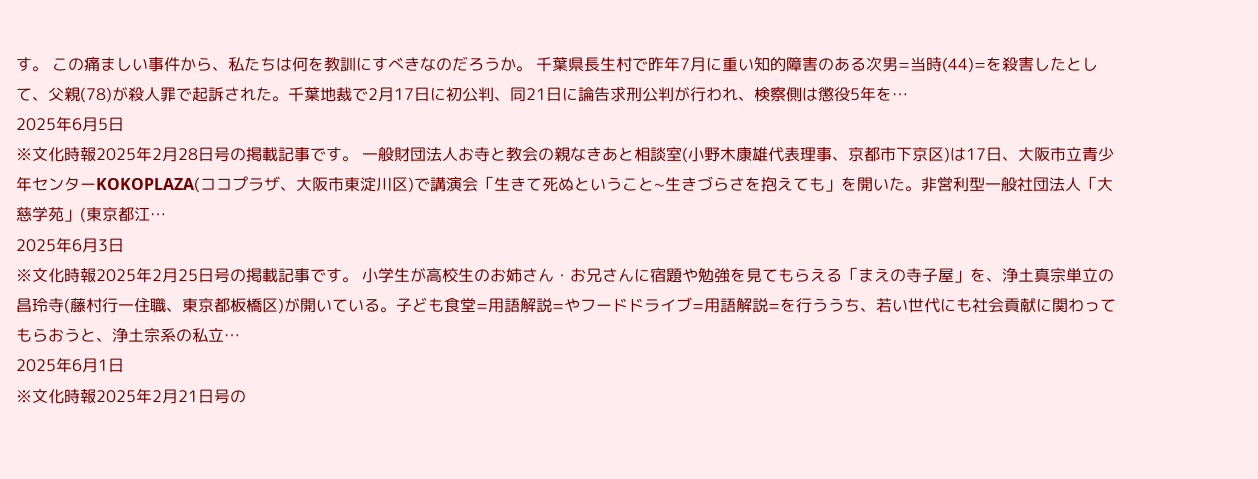す。 この痛ましい事件から、私たちは何を教訓にすべきなのだろうか。 千葉県長生村で昨年7月に重い知的障害のある次男=当時(44)=を殺害したとして、父親(78)が殺人罪で起訴された。千葉地裁で2月17日に初公判、同21日に論告求刑公判が行われ、検察側は懲役5年を…
2025年6月5日
※文化時報2025年2月28日号の掲載記事です。 一般財団法人お寺と教会の親なきあと相談室(小野木康雄代表理事、京都市下京区)は17日、大阪市立青少年センターKOKOPLAZA(ココプラザ、大阪市東淀川区)で講演会「生きて死ぬということ~生きづらさを抱えても」を開いた。非営利型一般社団法人「大慈学苑」(東京都江…
2025年6月3日
※文化時報2025年2月25日号の掲載記事です。 小学生が高校生のお姉さん・お兄さんに宿題や勉強を見てもらえる「まえの寺子屋」を、浄土真宗単立の昌玲寺(藤村行一住職、東京都板橋区)が開いている。子ども食堂=用語解説=やフードドライブ=用語解説=を行ううち、若い世代にも社会貢献に関わってもらおうと、浄土宗系の私立…
2025年6月1日
※文化時報2025年2月21日号の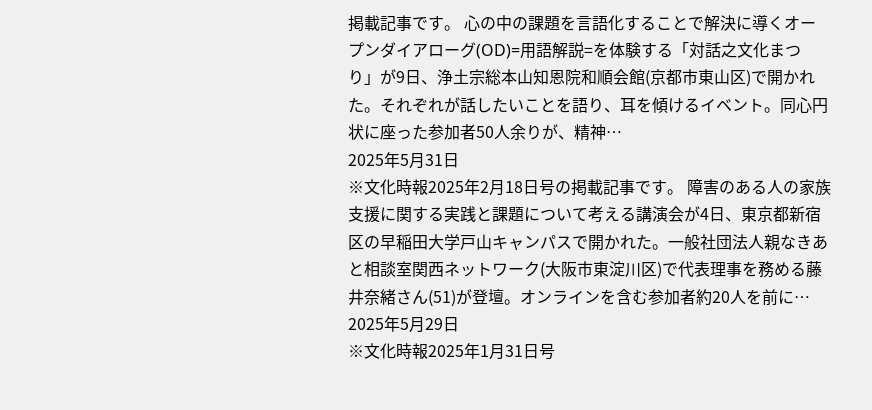掲載記事です。 心の中の課題を言語化することで解決に導くオープンダイアローグ(OD)=用語解説=を体験する「対話之文化まつり」が9日、浄土宗総本山知恩院和順会館(京都市東山区)で開かれた。それぞれが話したいことを語り、耳を傾けるイベント。同心円状に座った参加者50人余りが、精神…
2025年5月31日
※文化時報2025年2月18日号の掲載記事です。 障害のある人の家族支援に関する実践と課題について考える講演会が4日、東京都新宿区の早稲田大学戸山キャンパスで開かれた。一般社団法人親なきあと相談室関西ネットワーク(大阪市東淀川区)で代表理事を務める藤井奈緒さん(51)が登壇。オンラインを含む参加者約20人を前に…
2025年5月29日
※文化時報2025年1月31日号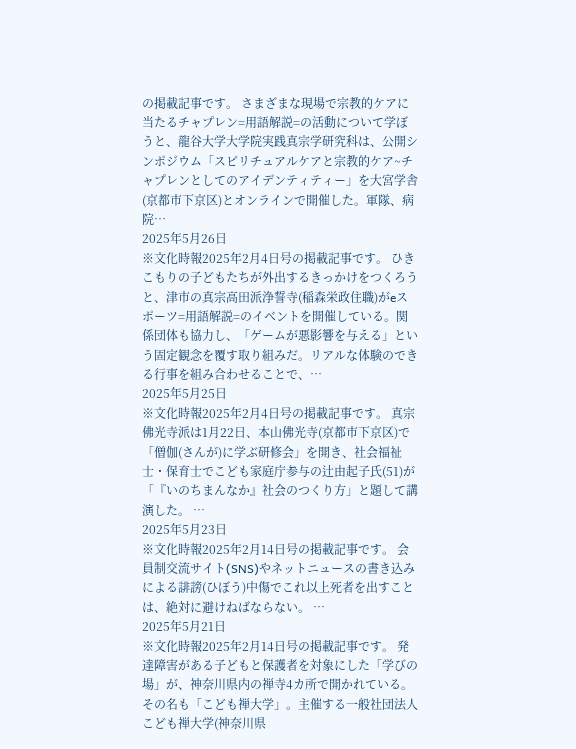の掲載記事です。 さまざまな現場で宗教的ケアに当たるチャプレン=用語解説=の活動について学ぼうと、龍谷大学大学院実践真宗学研究科は、公開シンポジウム「スピリチュアルケアと宗教的ケア~チャプレンとしてのアイデンティティー」を大宮学舎(京都市下京区)とオンラインで開催した。軍隊、病院…
2025年5月26日
※文化時報2025年2月4日号の掲載記事です。 ひきこもりの子どもたちが外出するきっかけをつくろうと、津市の真宗高田派浄誓寺(稲森栄政住職)がeスポーツ=用語解説=のイベントを開催している。関係団体も協力し、「ゲームが悪影響を与える」という固定観念を覆す取り組みだ。リアルな体験のできる行事を組み合わせることで、…
2025年5月25日
※文化時報2025年2月4日号の掲載記事です。 真宗佛光寺派は1月22日、本山佛光寺(京都市下京区)で「僧伽(さんが)に学ぶ研修会」を開き、社会福祉士・保育士でこども家庭庁参与の辻由起子氏(51)が「『いのちまんなか』社会のつくり方」と題して講演した。 …
2025年5月23日
※文化時報2025年2月14日号の掲載記事です。 会員制交流サイト(SNS)やネットニュースの書き込みによる誹謗(ひぼう)中傷でこれ以上死者を出すことは、絶対に避けねばならない。 …
2025年5月21日
※文化時報2025年2月14日号の掲載記事です。 発達障害がある子どもと保護者を対象にした「学びの場」が、神奈川県内の禅寺4カ所で開かれている。その名も「こども禅大学」。主催する一般社団法人こども禅大学(神奈川県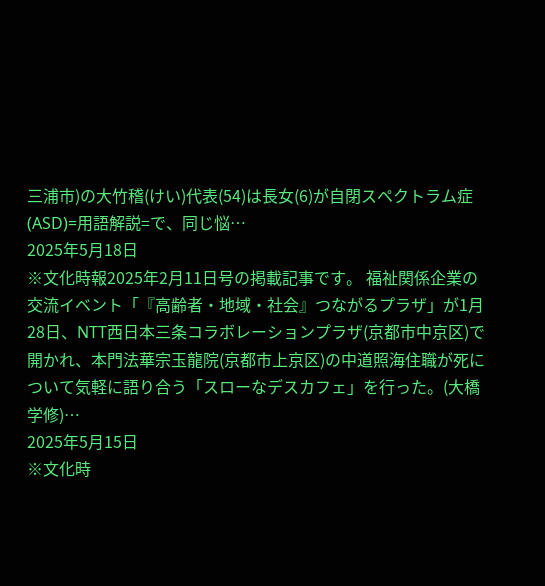三浦市)の大竹稽(けい)代表(54)は長女(6)が自閉スペクトラム症(ASD)=用語解説=で、同じ悩…
2025年5月18日
※文化時報2025年2月11日号の掲載記事です。 福祉関係企業の交流イベント「『高齢者・地域・社会』つながるプラザ」が1月28日、NTT西日本三条コラボレーションプラザ(京都市中京区)で開かれ、本門法華宗玉龍院(京都市上京区)の中道照海住職が死について気軽に語り合う「スローなデスカフェ」を行った。(大橋学修)…
2025年5月15日
※文化時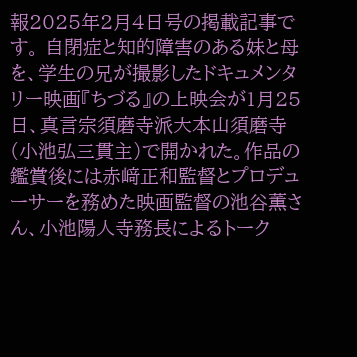報2025年2月4日号の掲載記事です。 自閉症と知的障害のある妹と母を、学生の兄が撮影したドキュメンタリー映画『ちづる』の上映会が1月25日、真言宗須磨寺派大本山須磨寺(小池弘三貫主)で開かれた。作品の鑑賞後には赤﨑正和監督とプロデューサーを務めた映画監督の池谷薫さん、小池陽人寺務長によるトーク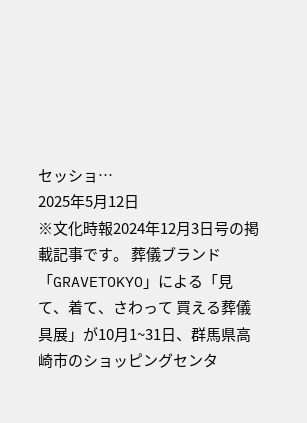セッショ…
2025年5月12日
※文化時報2024年12月3日号の掲載記事です。 葬儀ブランド「GRAVETOKYO」による「見て、着て、さわって 買える葬儀具展」が10月1~31日、群馬県高崎市のショッピングセンタ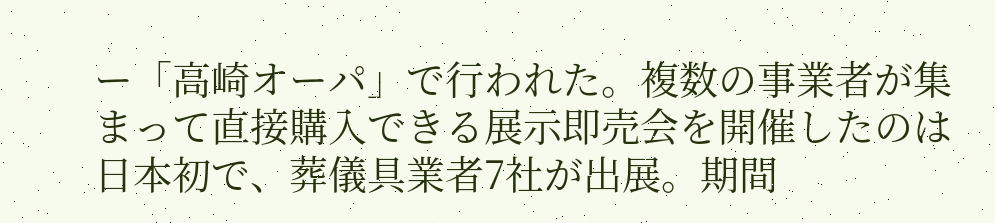ー「高崎オーパ」で行われた。複数の事業者が集まって直接購入できる展示即売会を開催したのは日本初で、葬儀具業者7社が出展。期間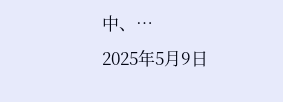中、…
2025年5月9日